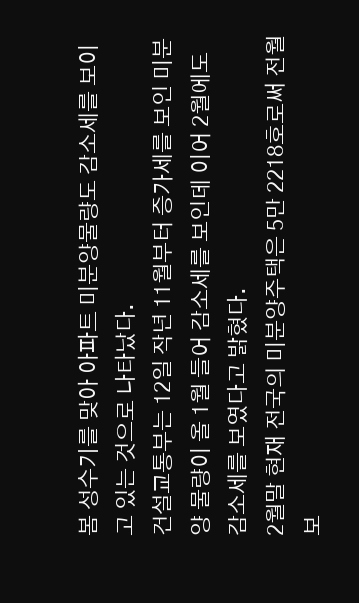봄 성수기를 맞아 아파트 미분양물량도 감소세를 보이고 있는 것으로 나타났다.
건설교통부는 12일 작년 11월부터 증가세를 보인 미분양 물량이 올 1월 들어 감소세를 보인데 이어 2월에도 감소세를 보였다고 밝혔다.
2월말 현재 전국의 미분양주택은 5만 2218호로써 전월보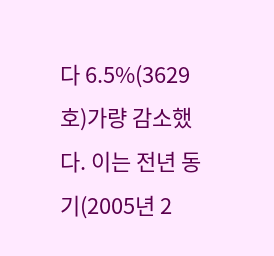다 6.5%(3629호)가량 감소했다. 이는 전년 동기(2005년 2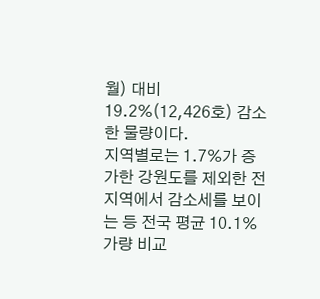월) 대비 19.2%(12,426호) 감소한 물량이다.
지역별로는 1.7%가 증가한 강원도를 제외한 전 지역에서 감소세를 보이는 등 전국 평균 10.1%가량 비교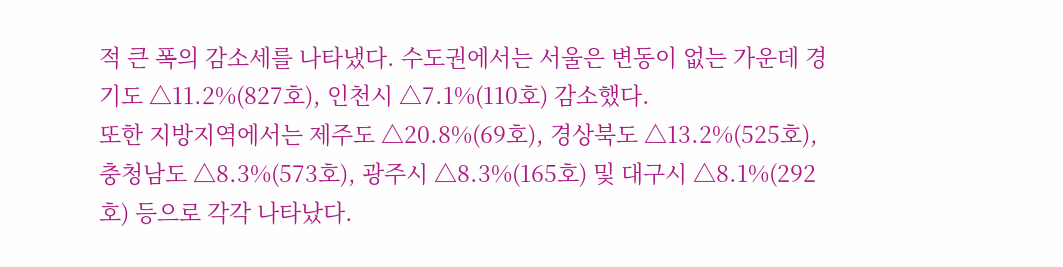적 큰 폭의 감소세를 나타냈다. 수도권에서는 서울은 변동이 없는 가운데 경기도 △11.2%(827호), 인천시 △7.1%(110호) 감소했다.
또한 지방지역에서는 제주도 △20.8%(69호), 경상북도 △13.2%(525호), 충청남도 △8.3%(573호), 광주시 △8.3%(165호) 및 대구시 △8.1%(292호) 등으로 각각 나타났다.